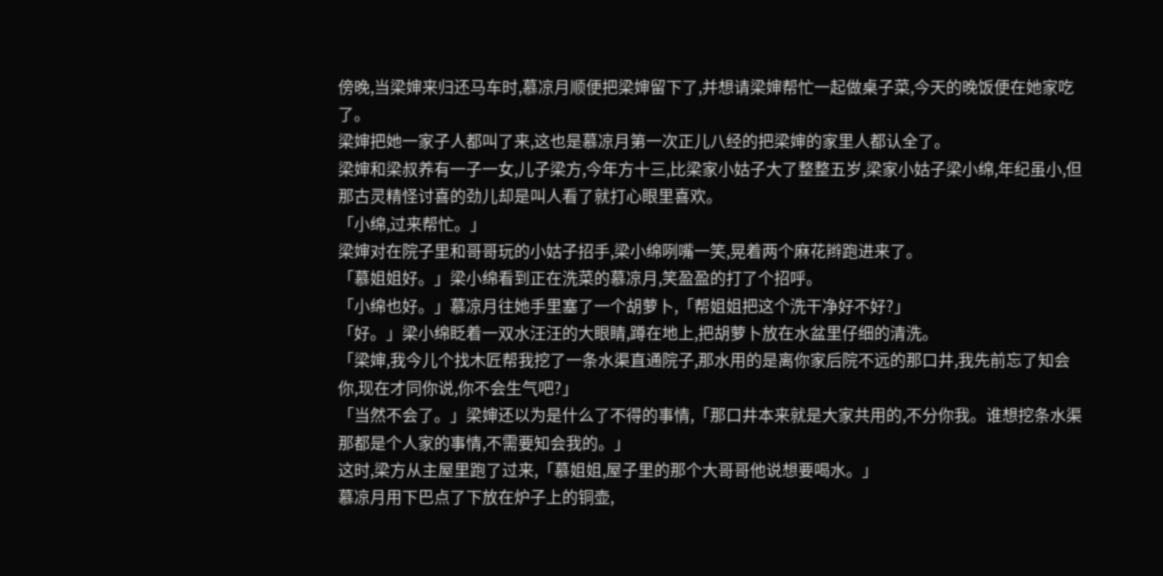傍晚,当梁婶来归还马车时,慕凉月顺便把梁婶留下了,并想请梁婶帮忙一起做桌子菜,今天的晚饭便在她家吃了。
梁婶把她一家子人都叫了来,这也是慕凉月第一次正儿八经的把梁婶的家里人都认全了。
梁婶和梁叔养有一子一女,儿子梁方,今年方十三,比梁家小姑子大了整整五岁,梁家小姑子梁小绵,年纪虽小,但那古灵精怪讨喜的劲儿却是叫人看了就打心眼里喜欢。
「小绵,过来帮忙。」
梁婶对在院子里和哥哥玩的小姑子招手,梁小绵咧嘴一笑,晃着两个麻花辫跑进来了。
「慕姐姐好。」梁小绵看到正在洗菜的慕凉月,笑盈盈的打了个招呼。
「小绵也好。」慕凉月往她手里塞了一个胡萝卜,「帮姐姐把这个洗干净好不好?」
「好。」梁小绵眨着一双水汪汪的大眼睛,蹲在地上,把胡萝卜放在水盆里仔细的清洗。
「梁婶,我今儿个找木匠帮我挖了一条水渠直通院子,那水用的是离你家后院不远的那口井,我先前忘了知会你,现在才同你说,你不会生气吧?」
「当然不会了。」梁婶还以为是什么了不得的事情,「那口井本来就是大家共用的,不分你我。谁想挖条水渠那都是个人家的事情,不需要知会我的。」
这时,梁方从主屋里跑了过来,「慕姐姐,屋子里的那个大哥哥他说想要喝水。」
慕凉月用下巴点了下放在炉子上的铜壶,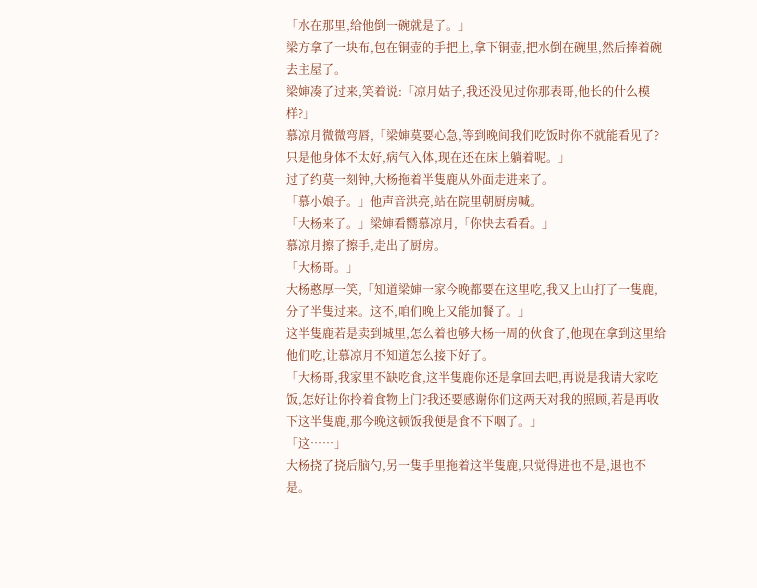「水在那里,给他倒一碗就是了。」
梁方拿了一块布,包在铜壶的手把上,拿下铜壶,把水倒在碗里,然后捧着碗去主屋了。
梁婶凑了过来,笑着说:「凉月姑子,我还没见过你那表哥,他长的什么模样?」
慕凉月微微弯唇,「梁婶莫要心急,等到晚间我们吃饭时你不就能看见了?只是他身体不太好,病气入体,现在还在床上躺着呢。」
过了约莫一刻钟,大杨拖着半隻鹿从外面走进来了。
「慕小娘子。」他声音洪亮,站在院里朝厨房喊。
「大杨来了。」梁婶看嚮慕凉月,「你快去看看。」
慕凉月擦了擦手,走出了厨房。
「大杨哥。」
大杨憨厚一笑,「知道梁婶一家今晚都要在这里吃,我又上山打了一隻鹿,分了半隻过来。这不,咱们晚上又能加餐了。」
这半隻鹿若是卖到城里,怎么着也够大杨一周的伙食了,他现在拿到这里给他们吃,让慕凉月不知道怎么接下好了。
「大杨哥,我家里不缺吃食,这半隻鹿你还是拿回去吧,再说是我请大家吃饭,怎好让你拎着食物上门?我还要感谢你们这两天对我的照顾,若是再收下这半隻鹿,那今晚这顿饭我便是食不下咽了。」
「这……」
大杨挠了挠后脑勺,另一隻手里拖着这半隻鹿,只觉得进也不是,退也不是。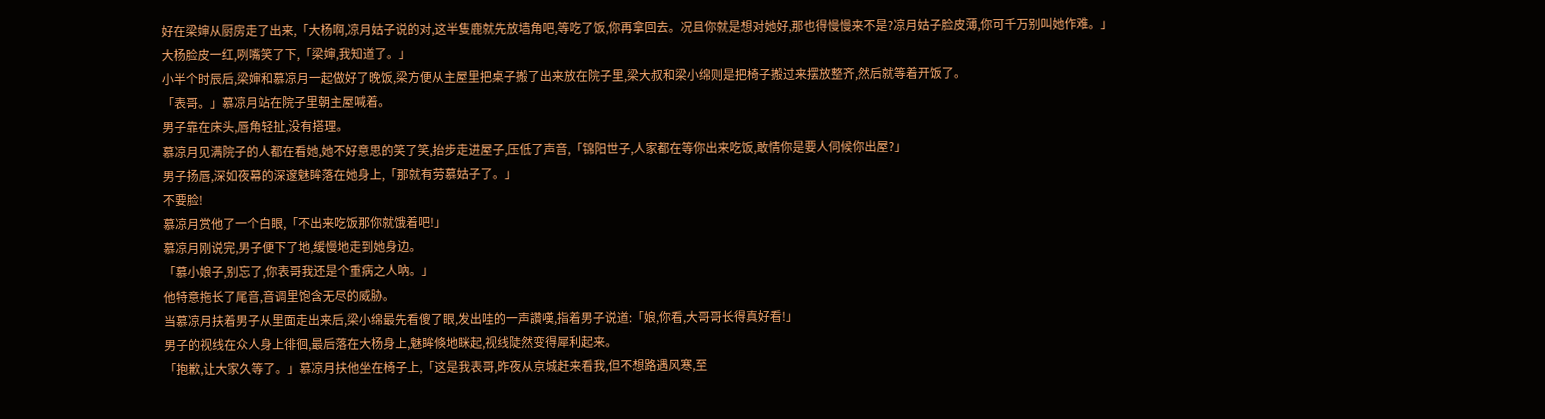好在梁婶从厨房走了出来,「大杨啊,凉月姑子说的对,这半隻鹿就先放墙角吧,等吃了饭,你再拿回去。况且你就是想对她好,那也得慢慢来不是?凉月姑子脸皮薄,你可千万别叫她作难。」
大杨脸皮一红,咧嘴笑了下,「梁婶,我知道了。」
小半个时辰后,梁婶和慕凉月一起做好了晚饭,梁方便从主屋里把桌子搬了出来放在院子里,梁大叔和梁小绵则是把椅子搬过来摆放整齐,然后就等着开饭了。
「表哥。」慕凉月站在院子里朝主屋喊着。
男子靠在床头,唇角轻扯,没有搭理。
慕凉月见满院子的人都在看她,她不好意思的笑了笑,抬步走进屋子,压低了声音,「锦阳世子,人家都在等你出来吃饭,敢情你是要人伺候你出屋?」
男子扬唇,深如夜幕的深邃魅眸落在她身上,「那就有劳慕姑子了。」
不要脸!
慕凉月赏他了一个白眼,「不出来吃饭那你就饿着吧!」
慕凉月刚说完,男子便下了地,缓慢地走到她身边。
「慕小娘子,别忘了,你表哥我还是个重病之人吶。」
他特意拖长了尾音,音调里饱含无尽的威胁。
当慕凉月扶着男子从里面走出来后,梁小绵最先看傻了眼,发出哇的一声讚嘆,指着男子说道:「娘,你看,大哥哥长得真好看!」
男子的视线在众人身上徘徊,最后落在大杨身上,魅眸倏地眯起,视线陡然变得犀利起来。
「抱歉,让大家久等了。」慕凉月扶他坐在椅子上,「这是我表哥,昨夜从京城赶来看我,但不想路遇风寒,至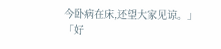今卧病在床,还望大家见谅。」
「好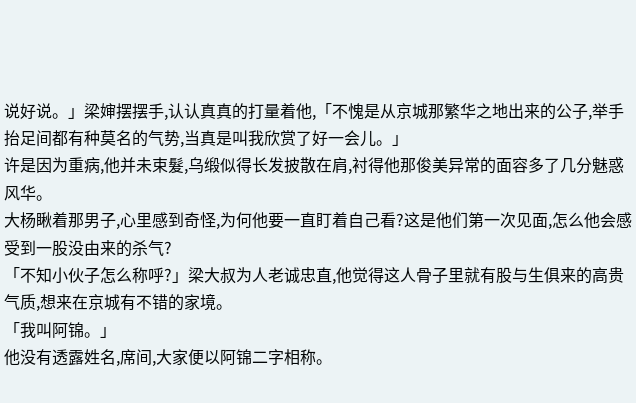说好说。」梁婶摆摆手,认认真真的打量着他,「不愧是从京城那繁华之地出来的公子,举手抬足间都有种莫名的气势,当真是叫我欣赏了好一会儿。」
许是因为重病,他并未束髮,乌缎似得长发披散在肩,衬得他那俊美异常的面容多了几分魅惑风华。
大杨瞅着那男子,心里感到奇怪,为何他要一直盯着自己看?这是他们第一次见面,怎么他会感受到一股没由来的杀气?
「不知小伙子怎么称呼?」梁大叔为人老诚忠直,他觉得这人骨子里就有股与生俱来的高贵气质,想来在京城有不错的家境。
「我叫阿锦。」
他没有透露姓名,席间,大家便以阿锦二字相称。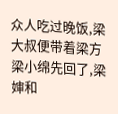众人吃过晚饭,梁大叔便带着梁方梁小绵先回了,梁婶和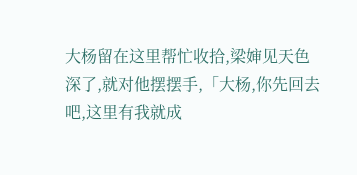大杨留在这里帮忙收拾,梁婶见天色深了,就对他摆摆手,「大杨,你先回去吧,这里有我就成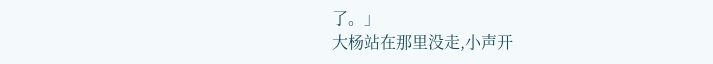了。」
大杨站在那里没走,小声开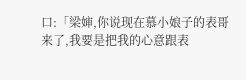口:「梁婶,你说现在慕小娘子的表哥来了,我要是把我的心意跟表